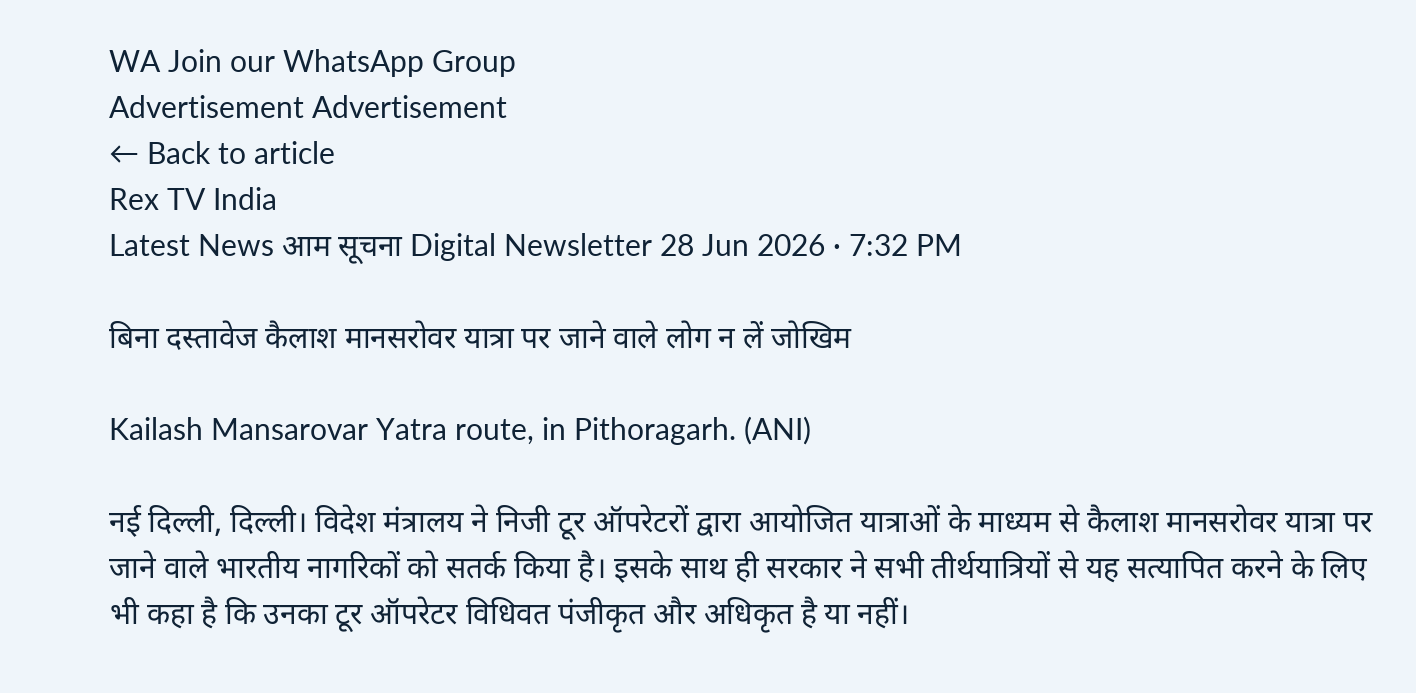WA Join our WhatsApp Group
Advertisement Advertisement
← Back to article
Rex TV India
Latest News आम सूचना Digital Newsletter 28 Jun 2026 · 7:32 PM

बिना दस्तावेज कैलाश मानसरोवर यात्रा पर जाने वाले लोग न लें जोखिम

Kailash Mansarovar Yatra route, in Pithoragarh. (ANI)

नई दिल्ली, दिल्ली। विदेश मंत्रालय ने निजी टूर ऑपरेटरों द्वारा आयोजित यात्राओं के माध्यम से कैलाश मानसरोवर यात्रा पर जाने वाले भारतीय नागरिकों को सतर्क किया है। इसके साथ ही सरकार ने सभी तीर्थयात्रियों से यह सत्यापित करने के लिए भी कहा है कि उनका टूर ऑपरेटर विधिवत पंजीकृत और अधिकृत है या नहीं।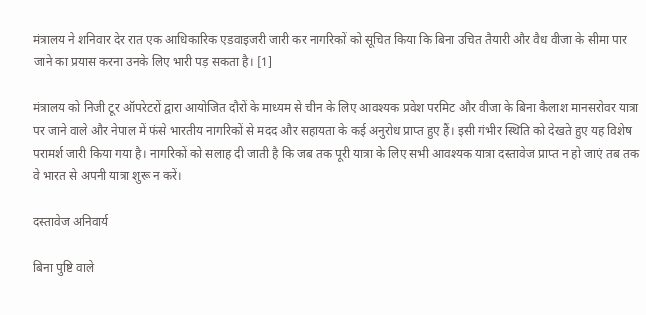मंत्रालय ने शनिवार देर रात एक आधिकारिक एडवाइजरी जारी कर नागरिकों को सूचित किया कि बिना उचित तैयारी और वैध वीजा के सीमा पार जाने का प्रयास करना उनके लिए भारी पड़ सकता है। [1]

मंत्रालय को निजी टूर ऑपरेटरों द्वारा आयोजित दौरों के माध्यम से चीन के लिए आवश्यक प्रवेश परमिट और वीजा के बिना कैलाश मानसरोवर यात्रा पर जाने वाले और नेपाल में फंसे भारतीय नागरिकों से मदद और सहायता के कई अनुरोध प्राप्त हुए हैं। इसी गंभीर स्थिति को देखते हुए यह विशेष परामर्श जारी किया गया है। नागरिकों को सलाह दी जाती है कि जब तक पूरी यात्रा के लिए सभी आवश्यक यात्रा दस्तावेज प्राप्त न हो जाएं तब तक वे भारत से अपनी यात्रा शुरू न करें।

दस्तावेज अनिवार्य

बिना पुष्टि वाले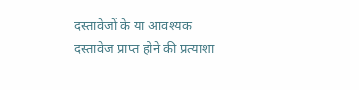दस्तावेजों के या आवश्यक दस्तावेज प्राप्त होने की प्रत्याशा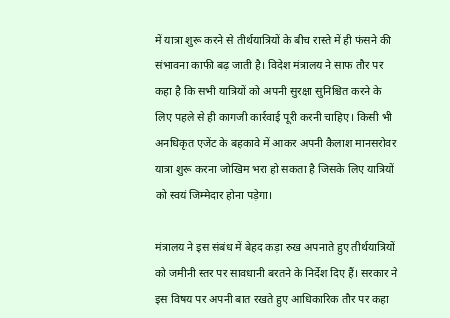में यात्रा शुरू करने से तीर्थयात्रियों के बीच रास्ते में ही फंसने की संभावना काफी बढ़ जाती है। विदेश मंत्रालय ने साफ तौर पर कहा है कि सभी यात्रियों को अपनी सुरक्षा सुनिश्चित करने के लिए पहले से ही कागजी कार्रवाई पूरी करनी चाहिए। किसी भी अनधिकृत एजेंट के बहकावे में आकर अपनी कैलाश मानसरोवर यात्रा शुरू करना जोखिम भरा हो सकता है जिसके लिए यात्रियों को स्वयं जिम्मेदार होना पड़ेगा।

मंत्रालय ने इस संबंध में बेहद कड़ा रुख अपनाते हुए तीर्थयात्रियों को जमीनी स्तर पर सावधानी बरतने के निर्देश दिए हैं। सरकार ने इस विषय पर अपनी बात रखते हुए आधिकारिक तौर पर कहा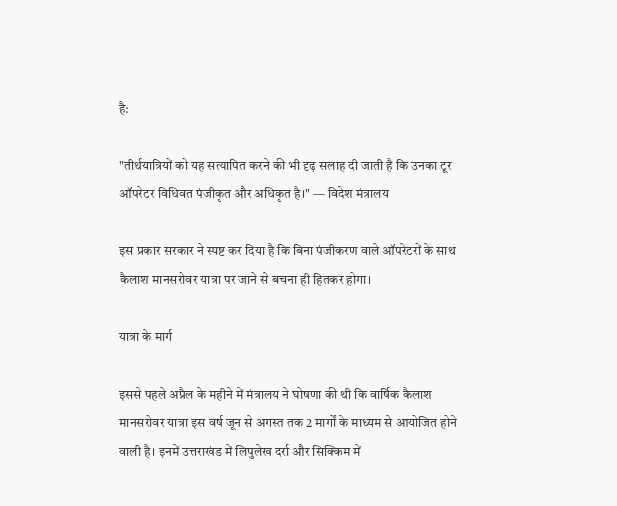है:

"तीर्थयात्रियों को यह सत्यापित करने की भी दृढ़ सलाह दी जाती है कि उनका टूर ऑपरेटर विधिवत पंजीकृत और अधिकृत है।" — विदेश मंत्रालय

इस प्रकार सरकार ने स्पष्ट कर दिया है कि बिना पंजीकरण वाले ऑपरेटरों के साथ कैलाश मानसरोवर यात्रा पर जाने से बचना ही हितकर होगा।

यात्रा के मार्ग

इससे पहले अप्रैल के महीने में मंत्रालय ने घोषणा की थी कि वार्षिक कैलाश मानसरोवर यात्रा इस वर्ष जून से अगस्त तक 2 मार्गों के माध्यम से आयोजित होने वाली है। इनमें उत्तराखंड में लिपुलेख दर्रा और सिक्किम में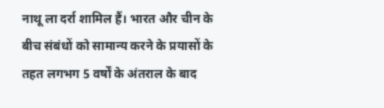नाथू ला दर्रा शामिल हैं। भारत और चीन के बीच संबंधों को सामान्य करने के प्रयासों के तहत लगभग 5 वर्षों के अंतराल के बाद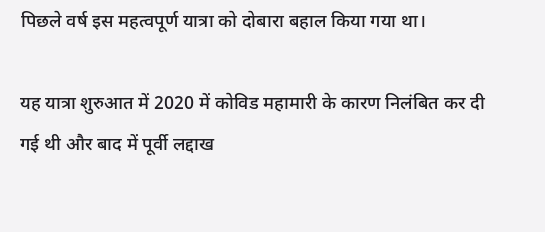पिछले वर्ष इस महत्वपूर्ण यात्रा को दोबारा बहाल किया गया था।

यह यात्रा शुरुआत में 2020 में कोविड महामारी के कारण निलंबित कर दी गई थी और बाद में पूर्वी लद्दाख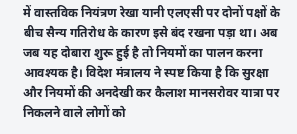में वास्तविक नियंत्रण रेखा यानी एलएसी पर दोनों पक्षों के बीच सैन्य गतिरोध के कारण इसे बंद रखना पड़ा था। अब जब यह दोबारा शुरू हुई है तो नियमों का पालन करना आवश्यक है। विदेश मंत्रालय ने स्पष्ट किया है कि सुरक्षा और नियमों की अनदेखी कर कैलाश मानसरोवर यात्रा पर निकलने वाले लोगों को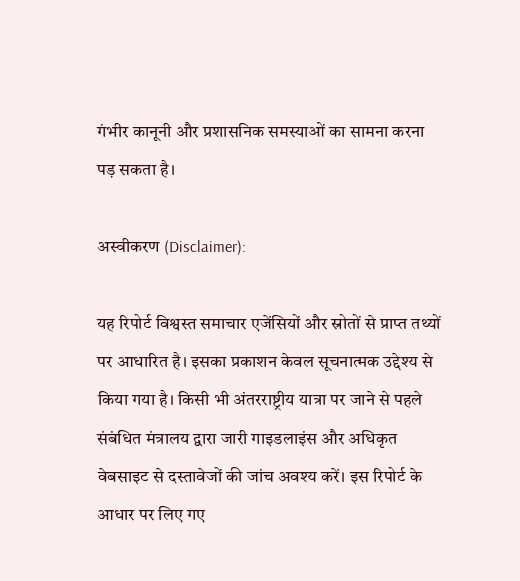गंभीर कानूनी और प्रशासनिक समस्याओं का सामना करना पड़ सकता है।

अस्वीकरण (Disclaimer):

यह रिपोर्ट विश्वस्त समाचार एजेंसियों और स्रोतों से प्राप्त तथ्यों पर आधारित है। इसका प्रकाशन केवल सूचनात्मक उद्देश्य से किया गया है। किसी भी अंतरराष्ट्रीय यात्रा पर जाने से पहले संबंधित मंत्रालय द्वारा जारी गाइडलाइंस और अधिकृत वेबसाइट से दस्तावेजों की जांच अवश्य करें। इस रिपोर्ट के आधार पर लिए गए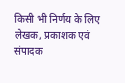किसी भी निर्णय के लिए लेखक, प्रकाशक एवं संपादक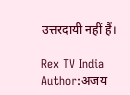उत्तरदायी नहीं हैं।

Rex TV India Author:अजय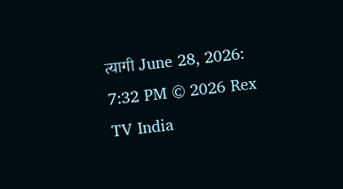त्यागी June 28, 2026: 7:32 PM © 2026 Rex TV India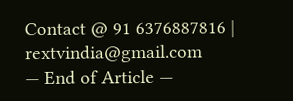Contact @ 91 6376887816 | rextvindia@gmail.com
— End of Article —